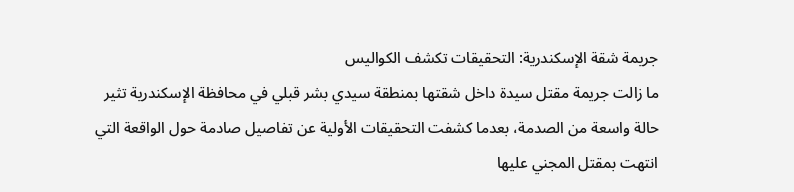جريمة شقة الإسكندرية: التحقيقات تكشف الكواليس
ما زالت جريمة مقتل سيدة داخل شقتها بمنطقة سيدي بشر قبلي في محافظة الإسكندرية تثير حالة واسعة من الصدمة، بعدما كشفت التحقيقات الأولية عن تفاصيل صادمة حول الواقعة التي انتهت بمقتل المجني عليها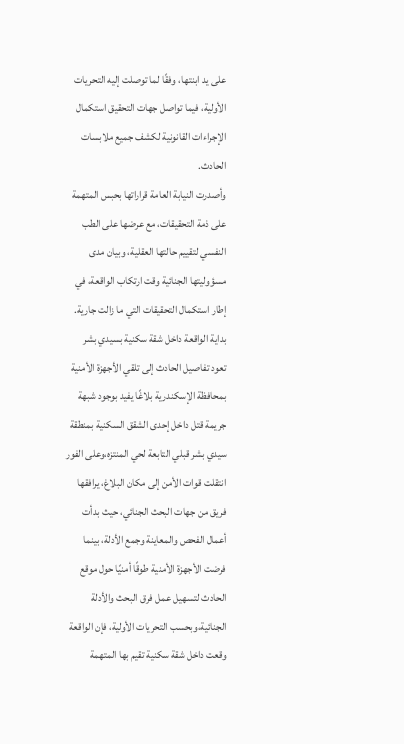على يد ابنتها، وفقًا لما توصلت إليه التحريات الأولية، فيما تواصل جهات التحقيق استكمال الإجراءات القانونية لكشف جميع ملابسات الحادث.
وأصدرت النيابة العامة قراراتها بحبس المتهمة على ذمة التحقيقات، مع عرضها على الطب النفسي لتقييم حالتها العقلية، وبيان مدى مسؤوليتها الجنائية وقت ارتكاب الواقعة، في إطار استكمال التحقيقات التي ما زالت جارية.
بداية الواقعة داخل شقة سكنية بسيدي بشر
تعود تفاصيل الحادث إلى تلقي الأجهزة الأمنية بمحافظة الإسكندرية بلاغًا يفيد بوجود شبهة جريمة قتل داخل إحدى الشقق السكنية بمنطقة سيدي بشر قبلي التابعة لحي المنتزه،وعلى الفور انتقلت قوات الأمن إلى مكان البلاغ، يرافقها فريق من جهات البحث الجنائي، حيث بدأت أعمال الفحص والمعاينة وجمع الأدلة، بينما فرضت الأجهزة الأمنية طوقًا أمنيًا حول موقع الحادث لتسهيل عمل فرق البحث والأدلة الجنائية،وبحسب التحريات الأولية، فإن الواقعة وقعت داخل شقة سكنية تقيم بها المتهمة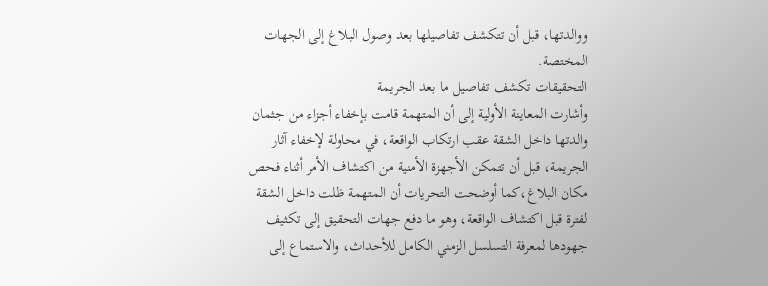ووالدتها، قبل أن تتكشف تفاصيلها بعد وصول البلاغ إلى الجهات المختصة.
التحقيقات تكشف تفاصيل ما بعد الجريمة
وأشارت المعاينة الأولية إلى أن المتهمة قامت بإخفاء أجزاء من جثمان والدتها داخل الشقة عقب ارتكاب الواقعة، في محاولة لإخفاء آثار الجريمة، قبل أن تتمكن الأجهزة الأمنية من اكتشاف الأمر أثناء فحص مكان البلاغ،كما أوضحت التحريات أن المتهمة ظلت داخل الشقة لفترة قبل اكتشاف الواقعة، وهو ما دفع جهات التحقيق إلى تكثيف جهودها لمعرفة التسلسل الزمني الكامل للأحداث، والاستماع إلى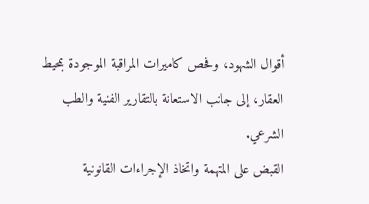أقوال الشهود، وفحص كاميرات المراقبة الموجودة بمحيط العقار، إلى جانب الاستعانة بالتقارير الفنية والطب الشرعي.
القبض على المتهمة واتخاذ الإجراءات القانونية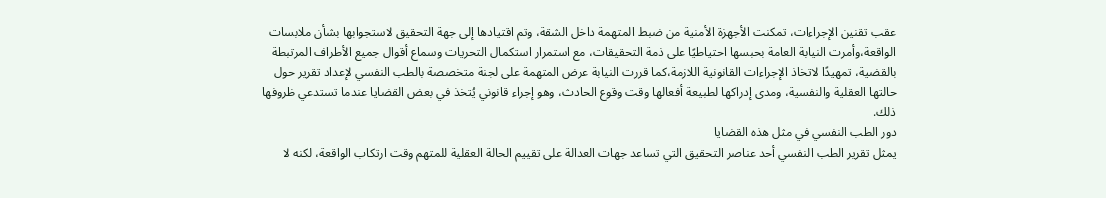عقب تقنين الإجراءات، تمكنت الأجهزة الأمنية من ضبط المتهمة داخل الشقة، وتم اقتيادها إلى جهة التحقيق لاستجوابها بشأن ملابسات الواقعة،وأمرت النيابة العامة بحبسها احتياطيًا على ذمة التحقيقات، مع استمرار استكمال التحريات وسماع أقوال جميع الأطراف المرتبطة بالقضية، تمهيدًا لاتخاذ الإجراءات القانونية اللازمة،كما قررت النيابة عرض المتهمة على لجنة متخصصة بالطب النفسي لإعداد تقرير حول حالتها العقلية والنفسية، ومدى إدراكها لطبيعة أفعالها وقت وقوع الحادث، وهو إجراء قانوني يُتخذ في بعض القضايا عندما تستدعي ظروفها ذلك.
دور الطب النفسي في مثل هذه القضايا
يمثل تقرير الطب النفسي أحد عناصر التحقيق التي تساعد جهات العدالة على تقييم الحالة العقلية للمتهم وقت ارتكاب الواقعة، لكنه لا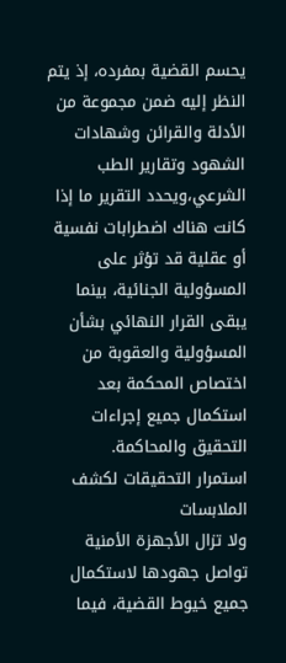يحسم القضية بمفرده، إذ يتم النظر إليه ضمن مجموعة من الأدلة والقرائن وشهادات الشهود وتقارير الطب الشرعي،ويحدد التقرير ما إذا كانت هناك اضطرابات نفسية أو عقلية قد تؤثر على المسؤولية الجنائية، بينما يبقى القرار النهائي بشأن المسؤولية والعقوبة من اختصاص المحكمة بعد استكمال جميع إجراءات التحقيق والمحاكمة.
استمرار التحقيقات لكشف الملابسات
ولا تزال الأجهزة الأمنية تواصل جهودها لاستكمال جميع خيوط القضية، فيما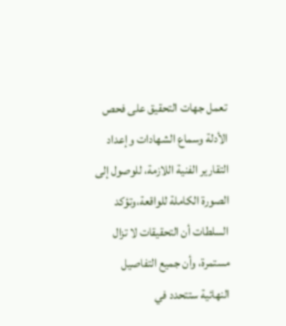تعمل جهات التحقيق على فحص الأدلة وسماع الشهادات وإعداد التقارير الفنية اللازمة، للوصول إلى الصورة الكاملة للواقعة،وتؤكد السلطات أن التحقيقات لا تزال مستمرة، وأن جميع التفاصيل النهائية ستتحدد في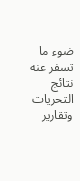ضوء ما تسفر عنه نتائج التحريات وتقارير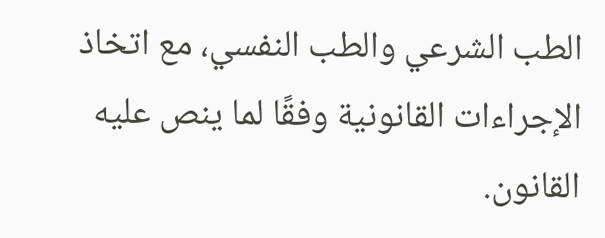الطب الشرعي والطب النفسي، مع اتخاذ الإجراءات القانونية وفقًا لما ينص عليه القانون.